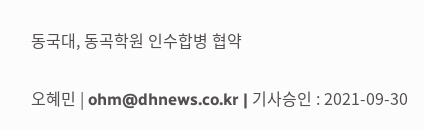동국대, 동곡학원 인수합병 협약

오혜민 | ohm@dhnews.co.kr | 기사승인 : 2021-09-30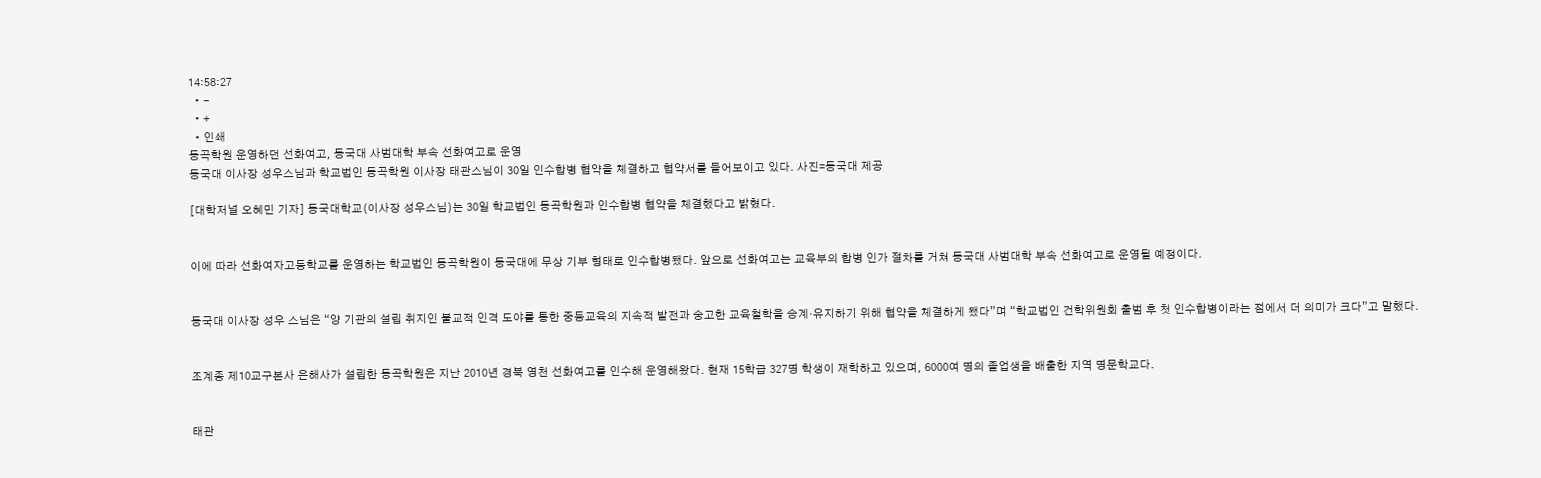14:58:27
  • -
  • +
  • 인쇄
동곡학원 운영하던 선화여고, 동국대 사범대학 부속 선화여고로 운영
동국대 이사장 성우스님과 학교법인 동곡학원 이사장 태관스님이 30일 인수합병 협약을 체결하고 협약서를 들어보이고 있다. 사진=동국대 제공

[대학저널 오혜민 기자] 동국대학교(이사장 성우스님)는 30일 학교법인 동곡학원과 인수합병 협약을 체결했다고 밝혔다.


이에 따라 선화여자고등학교를 운영하는 학교법인 동곡학원이 동국대에 무상 기부 형태로 인수합병됐다. 앞으로 선화여고는 교육부의 합병 인가 절차를 거쳐 동국대 사범대학 부속 선화여고로 운영될 예정이다.


동국대 이사장 성우 스님은 “양 기관의 설립 취지인 불교적 인격 도야를 통한 중등교육의 지속적 발전과 숭고한 교육철학을 승계·유지하기 위해 협약을 체결하게 됐다”며 “학교법인 건학위원회 출범 후 첫 인수합병이라는 점에서 더 의미가 크다”고 말했다.


조계종 제10교구본사 은해사가 설립한 동곡학원은 지난 2010년 경북 영천 선화여고를 인수해 운영해왔다. 현재 15학급 327명 학생이 재학하고 있으며, 6000여 명의 졸업생을 배출한 지역 명문학교다.


태관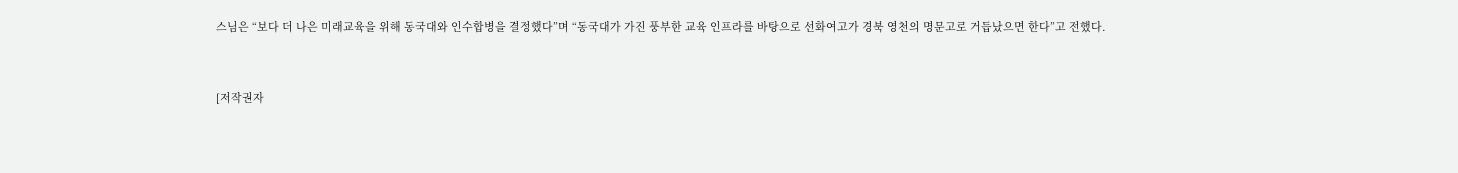스님은 “보다 더 나은 미래교육을 위해 동국대와 인수합병을 결정했다”며 “동국대가 가진 풍부한 교육 인프라를 바탕으로 선화여고가 경북 영천의 명문고로 거듭났으면 한다”고 전했다.


[저작권자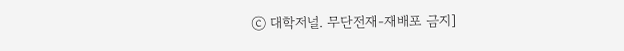ⓒ 대학저널. 무단전재-재배포 금지]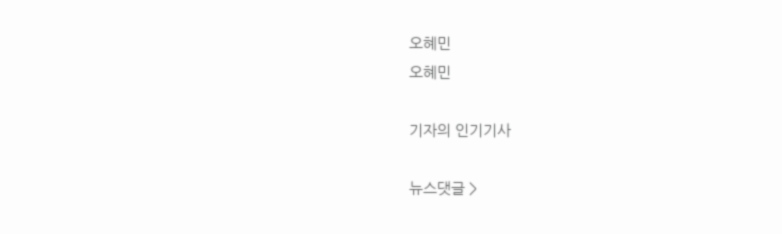오혜민
오혜민

기자의 인기기사

뉴스댓글 >